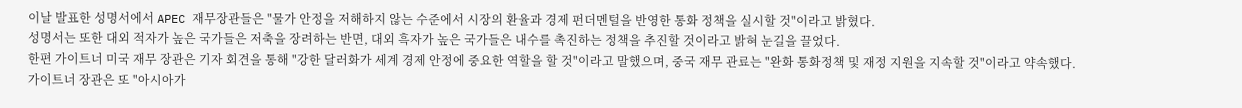이날 발표한 성명서에서 APEC 재무장관들은 "물가 안정을 저해하지 않는 수준에서 시장의 환율과 경제 펀더멘털을 반영한 통화 정책을 실시할 것"이라고 밝혔다.
성명서는 또한 대외 적자가 높은 국가들은 저축을 장려하는 반면, 대외 흑자가 높은 국가들은 내수를 촉진하는 정책을 추진할 것이라고 밝혀 눈길을 끌었다.
한편 가이트너 미국 재무 장관은 기자 회견을 통해 "강한 달러화가 세계 경제 안정에 중요한 역할을 할 것"이라고 말했으며, 중국 재무 관료는 "완화 통화정책 및 재정 지원을 지속할 것"이라고 약속했다.
가이트너 장관은 또 "아시아가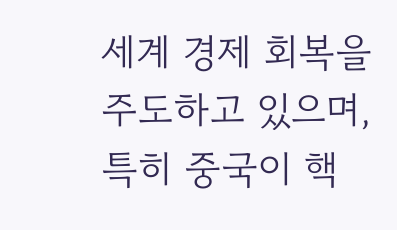세계 경제 회복을 주도하고 있으며, 특히 중국이 핵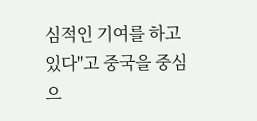심적인 기여를 하고 있다"고 중국을 중심으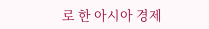로 한 아시아 경제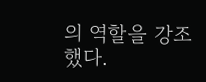의 역할을 강조했다.